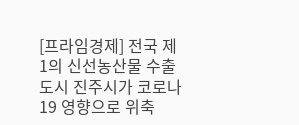[프라임경제] 전국 제1의 신선농산물 수출도시 진주시가 코로나19 영향으로 위축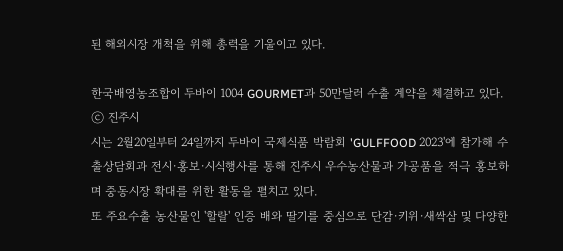된 해외시장 개척을 위해 총력을 기울이고 있다.

한국배영농조합이 두바이 1004 GOURMET과 50만달러 수출 계약을 체결하고 있다. ⓒ 진주시
시는 2월20일부터 24일까지 두바이 국제식품 박람회 'GULFFOOD 2023'에 참가해 수출상담회과 전시·홍보·시식행사를 통해 진주시 우수농산물과 가공품을 적극 홍보하며 중동시장 확대를 위한 활동을 펼치고 있다.
또 주요수출 농산물인 '할랄' 인증 배와 딸기를 중심으로 단감·키위·새싹삼 및 다양한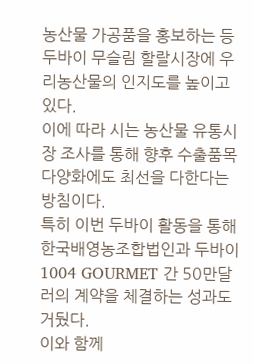농산물 가공품을 홍보하는 등 두바이 무슬림 할랄시장에 우리농산물의 인지도를 높이고 있다.
이에 따라 시는 농산물 유통시장 조사를 통해 향후 수출품목 다양화에도 최선을 다한다는 방침이다.
특히 이번 두바이 활동을 통해 한국배영농조합법인과 두바이 1004 GOURMET 간 50만달러의 계약을 체결하는 성과도 거뒀다.
이와 함께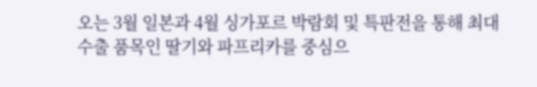오는 3월 일본과 4월 싱가포르 박람회 및 특판전을 통해 최대 수출 품목인 딸기와 파프리카를 중심으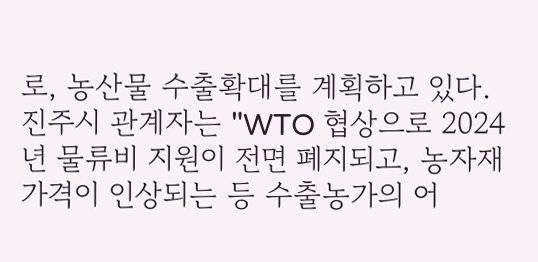로, 농산물 수출확대를 계획하고 있다.
진주시 관계자는 "WTO 협상으로 2024년 물류비 지원이 전면 폐지되고, 농자재 가격이 인상되는 등 수출농가의 어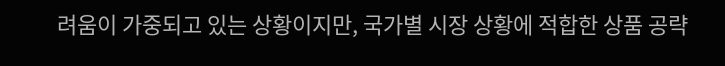려움이 가중되고 있는 상황이지만, 국가별 시장 상황에 적합한 상품 공략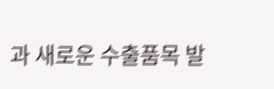과 새로운 수출품목 발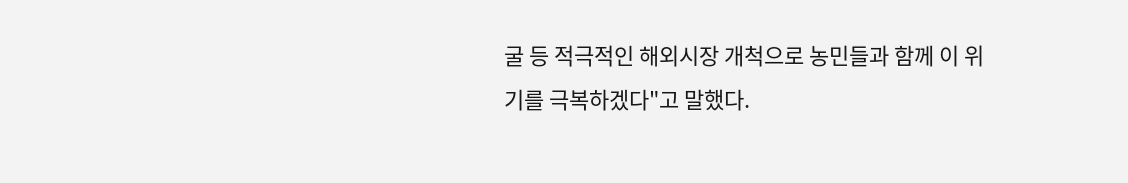굴 등 적극적인 해외시장 개척으로 농민들과 함께 이 위기를 극복하겠다"고 말했다.